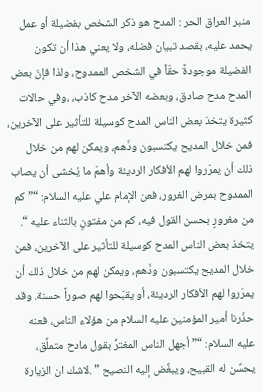منبر العراق الحر : المدح هو ذكر الشخص بفضيلة أو عمل يحمد عليه، بقصد تبيان فضله، ولا يعني هذا أن تكون الفضيلة موجودةً حقّاً في الشخص الممدوح، ولذا فإنّ بعض المدح مدح صادق، وبعضه الآخر مدح كاذب، ،وفي حالات كثيرة يتخذ بعض الناس المدح كوسيلة للتأثير على الآخرين، فمن خلال المديح يكتسبون ودَّهم، ويمكن لهم من خلال ذلك أن يمرّروا لهم الأفكار الرديئة وأهمّ ما يُخشى أن يصاب الممدوح بمرض الغرور، فعن الإمام علي عليه السلام: “” كم من مغرورٍ بحسن القول فيه، كم من مفتونٍ بالثناء عليه “. يتخذ بعض الناس المدح كوسيلة للتأثير على الآخرين، فمن خلال المديح يكتسبون ودَّهم، ويمكن لهم من خلال ذلك أن يمرّروا لهم الأفكار الرديئة، أو يقبّحوا لهم صوراً حسنة. وقد حذّرنا أمير المؤمنين عليه السلام من هؤلاء الناس، فعنه عليه السلام: “” أجهل الناس المغترُّ بقول مادح متملِّق، يحسِّن له القبيح، ويبغِّض إليه النصيح ” .لاشك ان الزيارة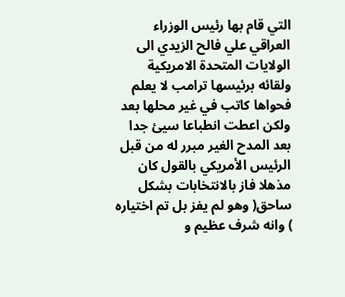التي قام بها رئيس الوزراء العراقي علي فالح الزيدي الى الولايات المتحدة الامريكية ولقائه برئيسها ترامب لا يعلم فحواها كاتب في غير محلها بعد ولكن اعطت انطباعا سيئ جدا بعد المدح الغير مبرر له من قبل الرئيس الأمريكي بالقول كان مذهلا فاز بالانتخابات بشكل ساحق( وهو لم يفز بل تم اختياره ) وانه شرف عظيم و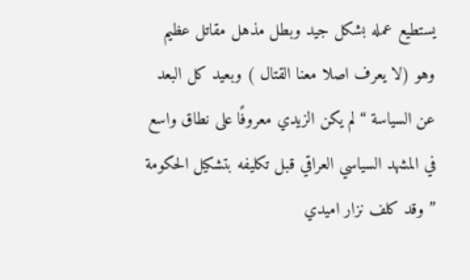يستطيع عمله بشكل جيد وبطل مذهل مقاتل عظيم وهو (لا يعرف اصلا معنا القتال ) وبعيد كل البعد عن السياسة “لم يكن الزيدي معروفًا على نطاق واسع في المشهد السياسي العراقي قبل تكليفه بتشكيل الحكومة ” وقد كلف نزار اميدي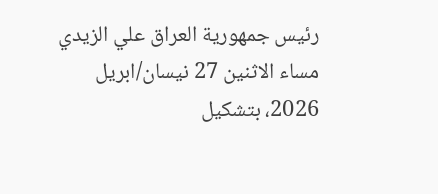رئيس جمهورية العراق علي الزيدي مساء الاثنين 27 نيسان/ابريل 2026، بتشكيل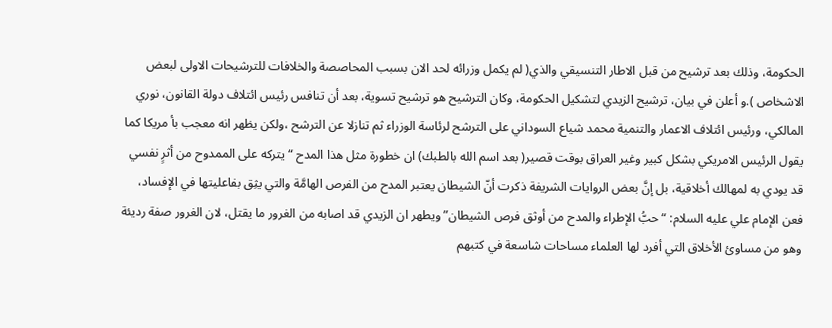الحكومة، وذلك بعد ترشيح من قبل الاطار التنسيقي والذي( لم يكمل وزرائه لحد الان بسبب المحاصصة والخلافات للترشيحات الاولى لبعض الاشخاص ).و أعلن في بيان، ترشيح الزيدي لتشكيل الحكومة، وكان الترشيح هو ترشيح تسوية، بعد أن تنافس رئيس ائتلاف دولة القانون، نوري المالكي، ورئيس ائتلاف الاعمار والتنمية محمد شياع السوداني على الترشح لرئاسة الوزراء ثم تنازلا عن الترشح ،ولكن يظهر انه معجب بأ مريكا كما يقول الرئيس الامريكي بشكل كبير وغير العراق بوقت قصير( بعد اسم الله بالطبك) ان خطورة مثل هذا المدح “يتركه على الممدوح من أثرٍ نفسي قد يودي به لمهالك أخلاقية، بل إنَّ بعض الروايات الشريفة ذكرت أنّ الشيطان يعتبر المدح من الفرص الهامَّة والتي يثِق بفاعليتها في الإفساد، فعن الإمام علي عليه السلام: “حبُّ الإطراء والمدح من أوثق فرص الشيطان”ويطهر ان الزيدي قد اصابه من الغرور ما يقتل، لان الغرور صفة رديئة وهو من مساوئ الأخلاق التي أفرد لها العلماء مساحات شاسعة في كتبهم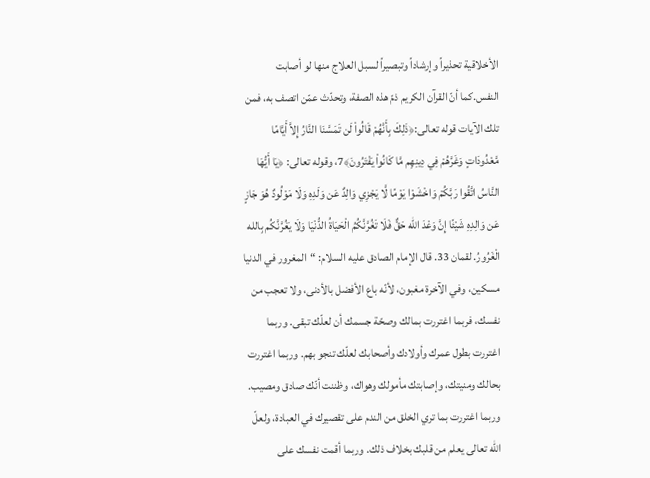الأخلاقية تحذيراً وإرشاداً وتبصيراً لسبل العلاج منها لو أصابت النفس.كما أنّ القرآن الكريم ذمّ هذه الصفة، وتحدّث عمّن اتصف به، فمن تلك الآيات قوله تعالى:﴿ذَلِكَ بِأَنَّهُمْ قَالُواْ لَن تَمَسَّنَا النَّارُ إِلاَّ أَيَّامًا مَّعْدُودَاتٍ وَغَرَّهُمْ فِي دِينِهِم مَّا كَانُواْ يَفْتَرُونَ﴾7، وقوله تعالى: ﴿يَا أَيُّهَا النَّاسُ اتَّقُوا رَبَّكُمْ وَاخْشَوْا يَوْمًا لَّا يَجْزِي وَالِدٌ عَن وَلَدِهِ وَلَا مَوْلُودٌ هُوَ جَازٍ عَن وَالِدِهِ شَيْئًا إِنَّ وَعْدَ الله حَقٌّ فَلَا تَغُرَّنَّكُمُ الْحَيَاةُ الدُّنْيَا وَلَا يَغُرَّنَّكُم بِالله الْغَرُورُ. لقمان 33. قال الإمام الصادق عليه السلام: “المغرور في الدنيا مسكين، وفي الآخرة مغبون، لأنّه باع الأفضل بالأدنى، ولا تعجب من نفسك، فربما اغتررت بمالك وصحّة جسمك أن لعلّك تبقى. وربما اغتررت بطول عمرك وأولادك وأصحابك لعلّك تنجو بهم. وربما اغتررت بحالك ومنيتك، وإصابتك مأمولك وهواك، وظننت أنّك صادق ومصيب. وربما اغتررت بما تري الخلق من الندم على تقصيرك في العبادة، ولعلّ الله تعالى يعلم من قلبك بخلاف ذلك. وربما أقمت نفسك على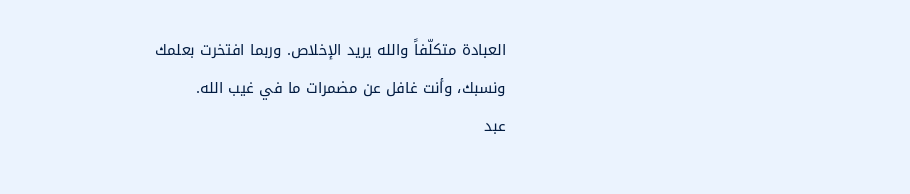العبادة متكلّفاً والله يريد الإخلاص. وربما افتخرت بعلمك ونسبك، وأنت غافل عن مضمرات ما في غيب الله.
عبد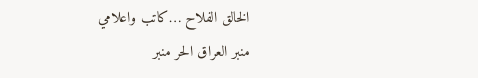الخالق الفلاح …كاتب واعلامي
منبر العراق الحر منبر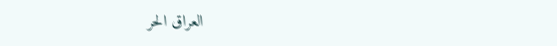العراق الحر